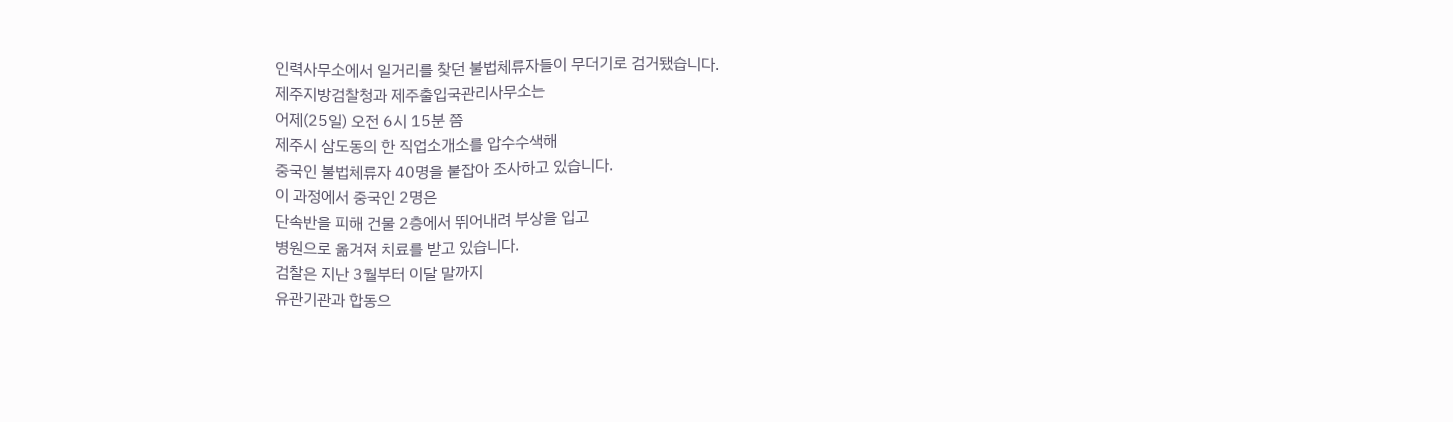인력사무소에서 일거리를 찾던 불법체류자들이 무더기로 검거됐습니다.
제주지방검찰청과 제주출입국관리사무소는
어제(25일) 오전 6시 15분 쯤
제주시 삼도동의 한 직업소개소를 압수수색해
중국인 불법체류자 40명을 붙잡아 조사하고 있습니다.
이 과정에서 중국인 2명은
단속반을 피해 건물 2층에서 뛰어내려 부상을 입고
병원으로 옮겨져 치료를 받고 있습니다.
검찰은 지난 3월부터 이달 말까지
유관기관과 합동으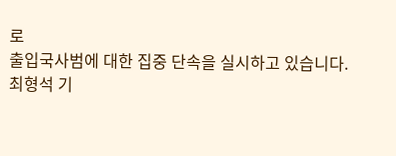로
출입국사범에 대한 집중 단속을 실시하고 있습니다.
최형석 기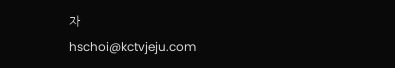자
hschoi@kctvjeju.com